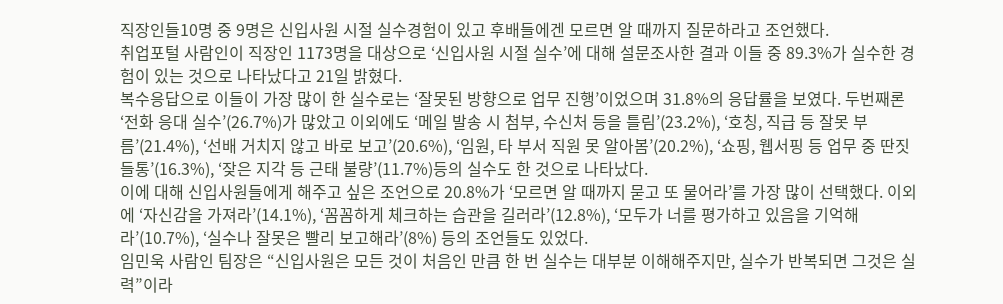직장인들10명 중 9명은 신입사원 시절 실수경험이 있고 후배들에겐 모르면 알 때까지 질문하라고 조언했다.
취업포털 사람인이 직장인 1173명을 대상으로 ‘신입사원 시절 실수’에 대해 설문조사한 결과 이들 중 89.3%가 실수한 경험이 있는 것으로 나타났다고 21일 밝혔다.
복수응답으로 이들이 가장 많이 한 실수로는 ‘잘못된 방향으로 업무 진행’이었으며 31.8%의 응답률을 보였다. 두번째론 ‘전화 응대 실수’(26.7%)가 많았고 이외에도 ‘메일 발송 시 첨부, 수신처 등을 틀림’(23.2%), ‘호칭, 직급 등 잘못 부름’(21.4%), ‘선배 거치지 않고 바로 보고’(20.6%), ‘임원, 타 부서 직원 못 알아봄’(20.2%), ‘쇼핑, 웹서핑 등 업무 중 딴짓 들통’(16.3%), ‘잦은 지각 등 근태 불량’(11.7%)등의 실수도 한 것으로 나타났다.
이에 대해 신입사원들에게 해주고 싶은 조언으로 20.8%가 ‘모르면 알 때까지 묻고 또 물어라’를 가장 많이 선택했다. 이외에 ‘자신감을 가져라’(14.1%), ‘꼼꼼하게 체크하는 습관을 길러라’(12.8%), ‘모두가 너를 평가하고 있음을 기억해라’(10.7%), ‘실수나 잘못은 빨리 보고해라’(8%) 등의 조언들도 있었다.
임민욱 사람인 팀장은 “신입사원은 모든 것이 처음인 만큼 한 번 실수는 대부분 이해해주지만, 실수가 반복되면 그것은 실력”이라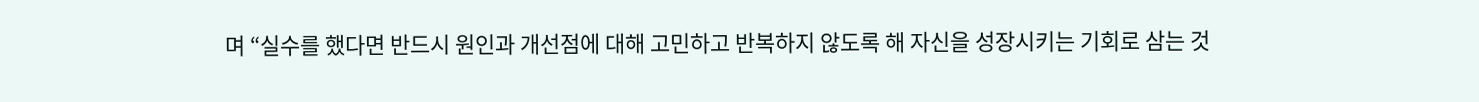며 “실수를 했다면 반드시 원인과 개선점에 대해 고민하고 반복하지 않도록 해 자신을 성장시키는 기회로 삼는 것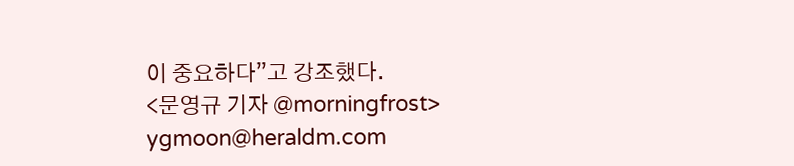이 중요하다”고 강조했다.
<문영규 기자 @morningfrost> ygmoon@heraldm.com